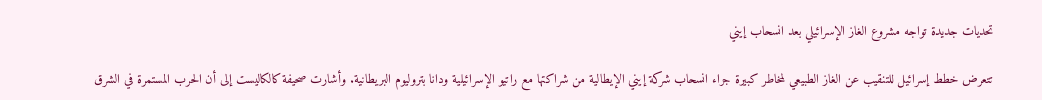تحديات جديدة تواجه مشروع الغاز الإسرائيلي بعد انسحاب إيني

تتعرض خطط إسرائيل للتنقيب عن الغاز الطبيعي لمخاطر كبيرة جراء انسحاب شركة إيني الإيطالية من شراكتها مع راتيو الإسرائيلية ودانا بتروليوم البريطانية. وأشارت صحيفة كالكاليست إلى أن الحرب المستمرة في الشرق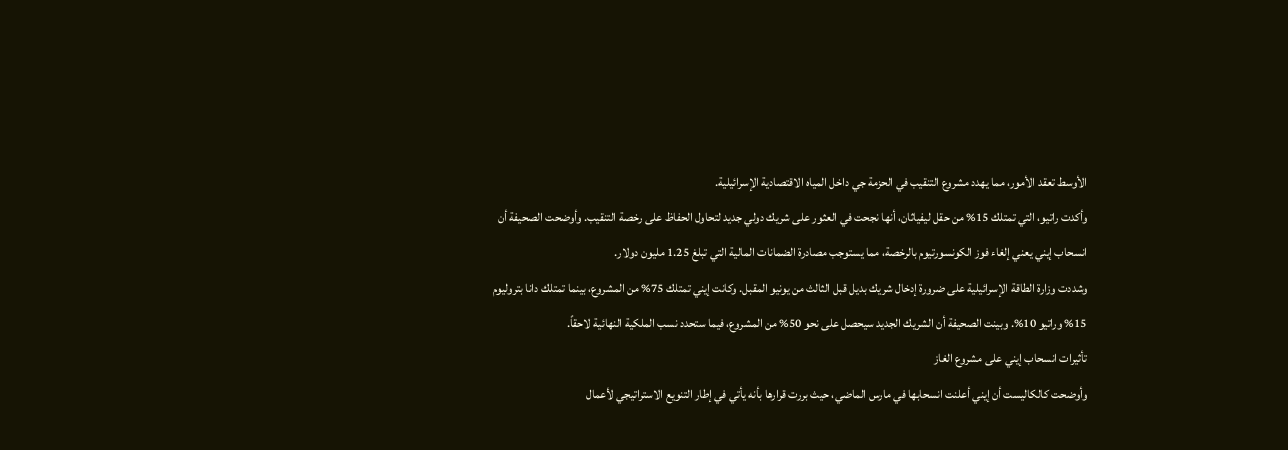الأوسط تعقد الأمور، مما يهدد مشروع التنقيب في الحزمة جي داخل المياه الاقتصادية الإسرائيلية.
وأكدت راتيو، التي تمتلك 15% من حقل ليفياثان، أنها نجحت في العثور على شريك دولي جديد لتحاول الحفاظ على رخصة التنقيب. وأوضحت الصحيفة أن انسحاب إيني يعني إلغاء فوز الكونسورتيوم بالرخصة، مما يستوجب مصادرة الضمانات المالية التي تبلغ 1.25 مليون دولار.
وشددت وزارة الطاقة الإسرائيلية على ضرورة إدخال شريك بديل قبل الثالث من يونيو المقبل. وكانت إيني تمتلك 75% من المشروع، بينما تمتلك دانا بتروليوم 15% وراتيو 10%. وبينت الصحيفة أن الشريك الجديد سيحصل على نحو 50% من المشروع، فيما ستحدد نسب الملكية النهائية لاحقاً.
تأثيرات انسحاب إيني على مشروع الغاز
وأوضحت كالكاليست أن إيني أعلنت انسحابها في مارس الماضي، حيث بررت قرارها بأنه يأتي في إطار التنويع الاستراتيجي لأعمال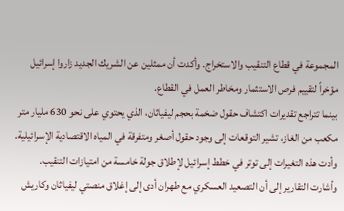المجموعة في قطاع التنقيب والاستخراج. وأكدت أن ممثلين عن الشريك الجديد زاروا إسرائيل مؤخراً لتقييم فرص الاستثمار ومخاطر العمل في القطاع.
بينما تتراجع تقديرات اكتشاف حقول ضخمة بحجم ليفياثان، الذي يحتوي على نحو 630 مليار متر مكعب من الغاز، تشير التوقعات إلى وجود حقول أصغر ومتفرقة في المياه الاقتصادية الإسرائيلية. وأدت هذه التغيرات إلى توتر في خطط إسرائيل لإطلاق جولة خامسة من امتيازات التنقيب.
وأشارت التقارير إلى أن التصعيد العسكري مع طهران أدى إلى إغلاق منصتي ليفياثان وكاريش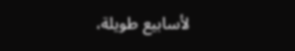لأسابيع طويلة،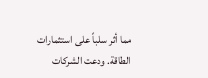مما أثر سلباً على استثمارات الطاقة. ودعت الشركات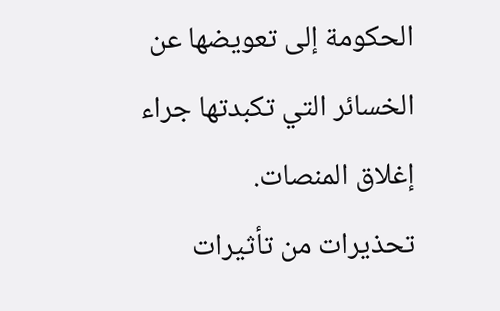الحكومة إلى تعويضها عن الخسائر التي تكبدتها جراء إغلاق المنصات.
تحذيرات من تأثيرات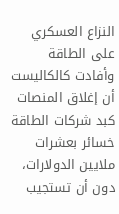النزاع العسكري على الطاقة
وأفادت كالكاليست أن إغلاق المنصات كبد شركات الطاقة خسائر بعشرات ملايين الدولارات، دون أن تستجيب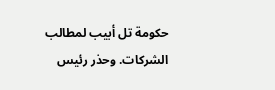حكومة تل أبيب لمطالب الشركات. وحذر رئيس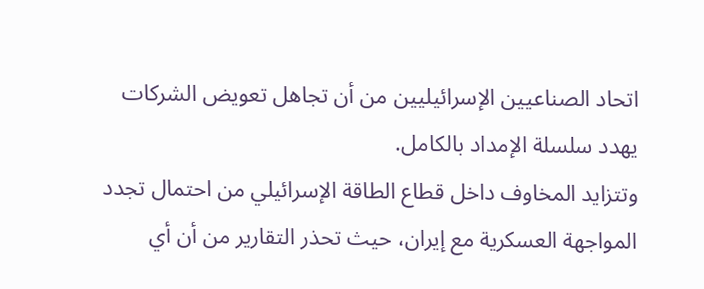اتحاد الصناعيين الإسرائيليين من أن تجاهل تعويض الشركات يهدد سلسلة الإمداد بالكامل.
وتتزايد المخاوف داخل قطاع الطاقة الإسرائيلي من احتمال تجدد المواجهة العسكرية مع إيران، حيث تحذر التقارير من أن أي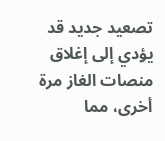تصعيد جديد قد يؤدي إلى إغلاق منصات الغاز مرة أخرى، مما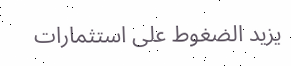يزيد الضغوط على استثمارات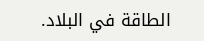الطاقة في البلاد.